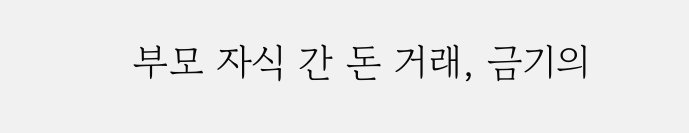부모 자식 간 돈 거래, 금기의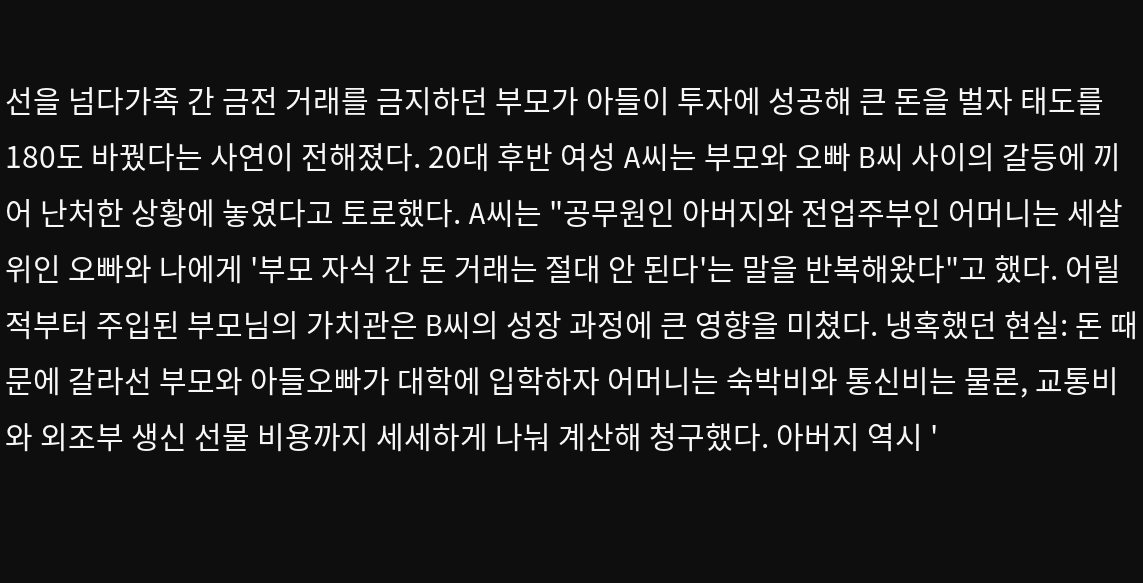선을 넘다가족 간 금전 거래를 금지하던 부모가 아들이 투자에 성공해 큰 돈을 벌자 태도를 180도 바꿨다는 사연이 전해졌다. 20대 후반 여성 A씨는 부모와 오빠 B씨 사이의 갈등에 끼어 난처한 상황에 놓였다고 토로했다. A씨는 "공무원인 아버지와 전업주부인 어머니는 세살 위인 오빠와 나에게 '부모 자식 간 돈 거래는 절대 안 된다'는 말을 반복해왔다"고 했다. 어릴 적부터 주입된 부모님의 가치관은 B씨의 성장 과정에 큰 영향을 미쳤다. 냉혹했던 현실: 돈 때문에 갈라선 부모와 아들오빠가 대학에 입학하자 어머니는 숙박비와 통신비는 물론, 교통비와 외조부 생신 선물 비용까지 세세하게 나눠 계산해 청구했다. 아버지 역시 '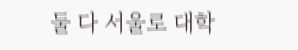둘 다 서울로 대학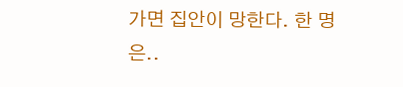가면 집안이 망한다. 한 명은..